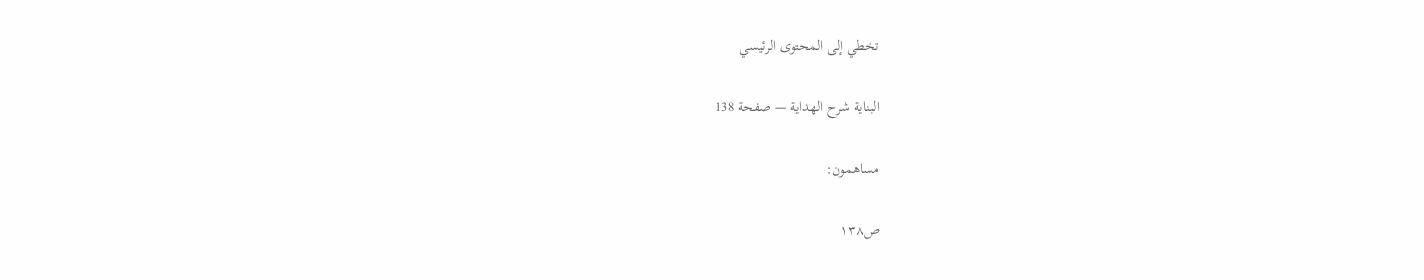تخطي إلى المحتوى الرئيسي

البناية شرح الهداية — صفحة 138

مساهمون:

ص١٣٨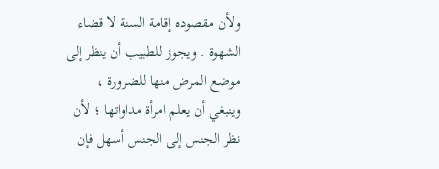ولأن مقصوده إقامة السنة لا قضاء الشهوة . ويجوز للطبيب أن ينظر إلى موضع المرض منها للضرورة ، وينبغي أن يعلم امرأة مداواتها ؛ لأن نظر الجنس إلى الجنس أسهل فإن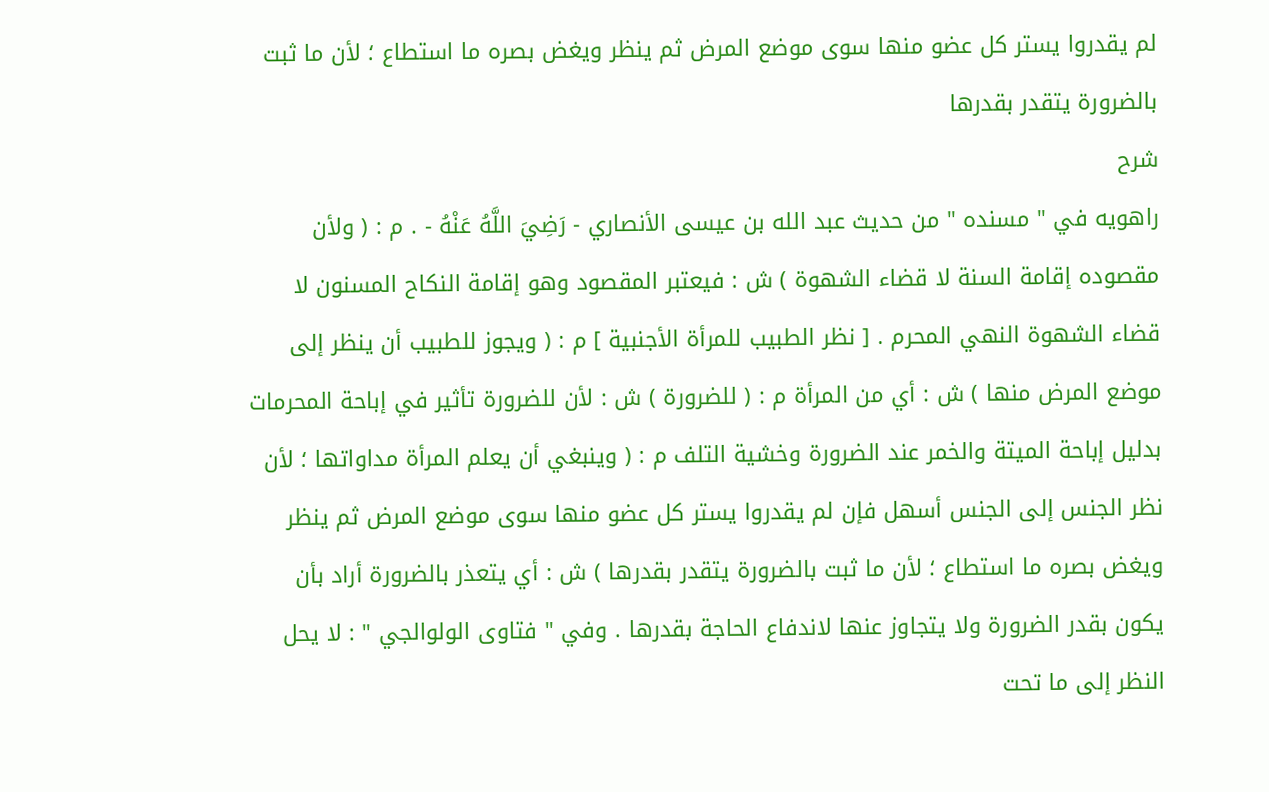لم يقدروا يستر كل عضو منها سوى موضع المرض ثم ينظر ويغض بصره ما استطاع ؛ لأن ما ثبت بالضرورة يتقدر بقدرها
شرح
راهويه في " مسنده " من حديث عبد الله بن عيسى الأنصاري - رَضِيَ اللَّهُ عَنْهُ - . م : ( ولأن مقصوده إقامة السنة لا قضاء الشهوة ) ش : فيعتبر المقصود وهو إقامة النكاح المسنون لا قضاء الشهوة النهي المحرم . [ نظر الطبيب للمرأة الأجنبية ] م : ( ويجوز للطبيب أن ينظر إلى موضع المرض منها ) ش : أي من المرأة م : ( للضرورة ) ش : لأن للضرورة تأثير في إباحة المحرمات بدليل إباحة الميتة والخمر عند الضرورة وخشية التلف م : ( وينبغي أن يعلم المرأة مداواتها ؛ لأن نظر الجنس إلى الجنس أسهل فإن لم يقدروا يستر كل عضو منها سوى موضع المرض ثم ينظر ويغض بصره ما استطاع ؛ لأن ما ثبت بالضرورة يتقدر بقدرها ) ش : أي يتعذر بالضرورة أراد بأن يكون بقدر الضرورة ولا يتجاوز عنها لاندفاع الحاجة بقدرها . وفي " فتاوى الولوالجي " : لا يحل النظر إلى ما تحت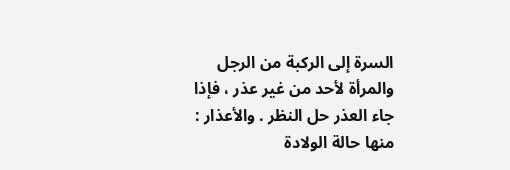السرة إلى الركبة من الرجل والمرأة لأحد من غير عذر ، فإذا جاء العذر حل النظر . والأعذار : منها حالة الولادة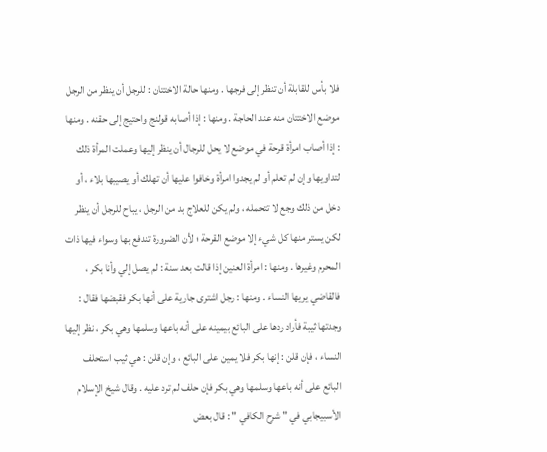فلا بأس للقابلة أن تنظر إلى فرجها . ومنها حالة الاختتان : للرجل أن ينظر من الرجل موضع الاختتان منه عند الحاجة . ومنها : إذا أصابه قولنج واحتيج إلى حقنه . ومنها : إذا أصاب امرأة قرحة في موضع لا يحل للرجال أن ينظر إليها وعملت المرأة ذلك لتداويها وإن لم تعلم أو لم يجدوا امرأة وخافوا عليها أن تهلك أو يصيبها بلاء ، أو دخل من ذلك وجع لا تتحمله ، ولم يكن للعلاج بد من الرجل ، يباح للرجل أن ينظر لكن يستر منها كل شيء إلا موضع القرحة ؛ لأن الضرورة تندفع بها وسواء فيها ذات المحرم وغيرها . ومنها : امرأة العنين إذا قالت بعد سنة : لم يصل إلي وأنا بكر ، فالقاضي يريها النساء . ومنها : رجل اشترى جارية على أنها بكر فقبضها فقال : وجدتها ثيبة فأراد ردها على البائع بيمينه على أنه باعها وسلمها وهي بكر ، نظر إليها النساء ، فإن قلن : إنها بكر فلا يمين على البائع ، وإن قلن : هي ثيب استحلف البائع على أنه باعها وسلمها وهي بكر فإن حلف لم ترد عليه . وقال شيخ الإسلام الأسبيجابي في " شرح الكافي " : قال بعض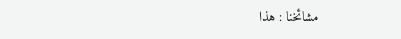مشائخنا : هذا